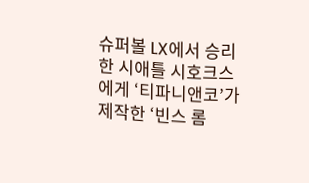슈퍼볼 LX에서 승리한 시애틀 시호크스에게 ‘티파니앤코’가 제작한 ‘빈스 롬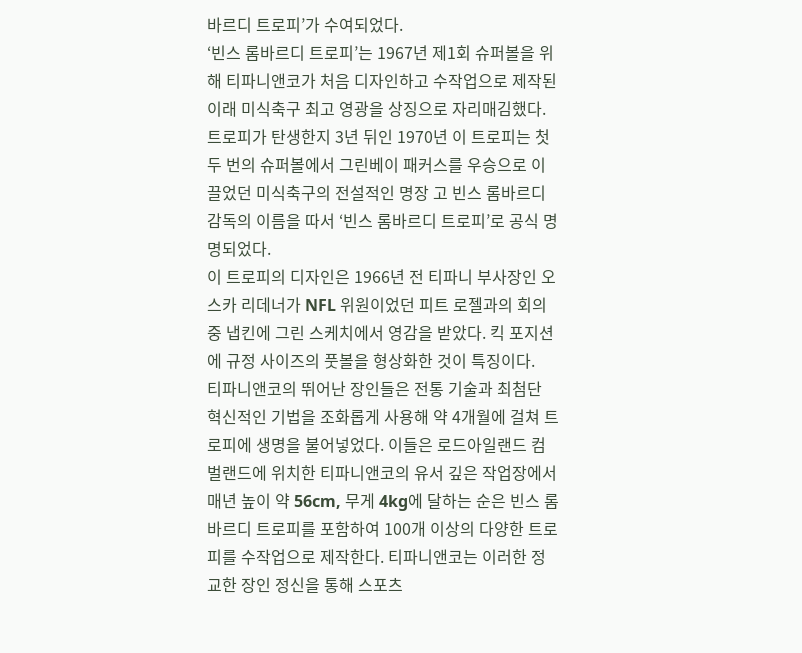바르디 트로피’가 수여되었다.
‘빈스 롬바르디 트로피’는 1967년 제1회 슈퍼볼을 위해 티파니앤코가 처음 디자인하고 수작업으로 제작된 이래 미식축구 최고 영광을 상징으로 자리매김했다. 트로피가 탄생한지 3년 뒤인 1970년 이 트로피는 첫 두 번의 슈퍼볼에서 그린베이 패커스를 우승으로 이끌었던 미식축구의 전설적인 명장 고 빈스 롬바르디 감독의 이름을 따서 ‘빈스 롬바르디 트로피’로 공식 명명되었다.
이 트로피의 디자인은 1966년 전 티파니 부사장인 오스카 리데너가 NFL 위원이었던 피트 로젤과의 회의 중 냅킨에 그린 스케치에서 영감을 받았다. 킥 포지션에 규정 사이즈의 풋볼을 형상화한 것이 특징이다.
티파니앤코의 뛰어난 장인들은 전통 기술과 최첨단 혁신적인 기법을 조화롭게 사용해 약 4개월에 걸쳐 트로피에 생명을 불어넣었다. 이들은 로드아일랜드 컴벌랜드에 위치한 티파니앤코의 유서 깊은 작업장에서 매년 높이 약 56cm, 무게 4kg에 달하는 순은 빈스 롬바르디 트로피를 포함하여 100개 이상의 다양한 트로피를 수작업으로 제작한다. 티파니앤코는 이러한 정교한 장인 정신을 통해 스포츠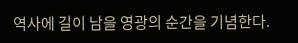역사에 길이 남을 영광의 순간을 기념한다.